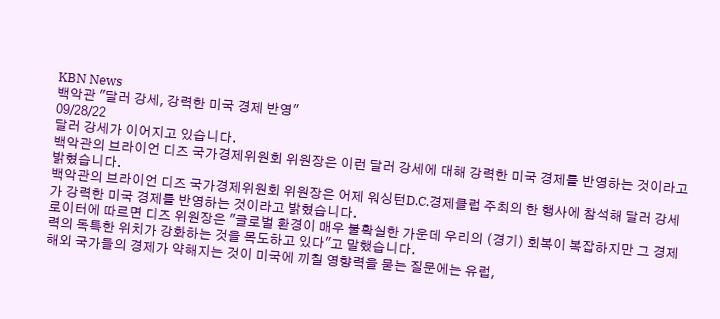KBN News
백악관 "달러 강세, 강력한 미국 경제 반영"
09/28/22
달러 강세가 이어지고 있습니다.
백악관의 브라이언 디즈 국가경제위원회 위원장은 이런 달러 강세에 대해 강력한 미국 경제를 반영하는 것이라고 밝혔습니다.
백악관의 브라이언 디즈 국가경제위원회 위원장은 어제 워싱턴D.C.경제클럽 주최의 한 행사에 참석해 달러 강세가 강력한 미국 경제를 반영하는 것이라고 밝혔습니다.
로이터에 따르면 디즈 위원장은 "글로벌 환경이 매우 불확실한 가운데 우리의 (경기) 회복이 복잡하지만 그 경제력의 독특한 위치가 강화하는 것을 목도하고 있다"고 말했습니다.
해외 국가들의 경제가 약해지는 것이 미국에 끼칠 영향력을 묻는 질문에는 유럽,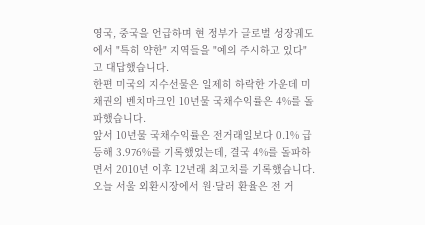영국, 중국을 언급하며 현 정부가 글로벌 성장궤도에서 "특히 약한" 지역들을 "예의 주시하고 있다"고 대답했습니다.
한편 미국의 지수선물은 일제히 하락한 가운데 미 채권의 벤치마크인 10년물 국채수익률은 4%를 돌파했습니다.
앞서 10년물 국채수익률은 전거래일보다 0.1% 급등해 3.976%를 기록했었는데, 결국 4%를 돌파하면서 2010년 이후 12년래 최고치를 기록했습니다.
오늘 서울 외환시장에서 원·달러 환율은 전 거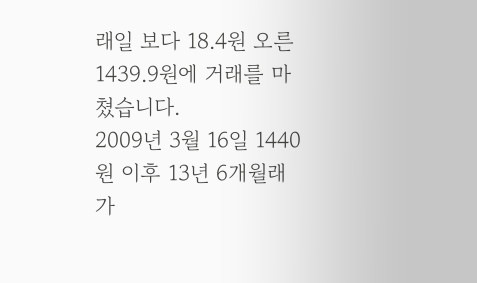래일 보다 18.4원 오른 1439.9원에 거래를 마쳤습니다.
2009년 3월 16일 1440원 이후 13년 6개월래 가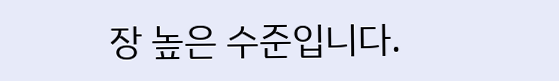장 높은 수준입니다.